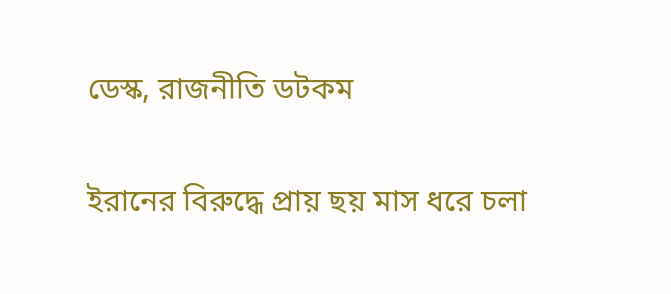ডেস্ক, রাজনীতি ডটকম

ইরানের বিরুদ্ধে প্রায় ছয় মাস ধরে চলা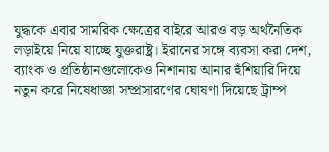যুদ্ধকে এবার সামরিক ক্ষেত্রের বাইরে আরও বড় অর্থনৈতিক লড়াইয়ে নিয়ে যাচ্ছে যুক্তরাষ্ট্র। ইরানের সঙ্গে ব্যবসা করা দেশ, ব্যাংক ও প্রতিষ্ঠানগুলোকেও নিশানায় আনার হুঁশিয়ারি দিয়ে নতুন করে নিষেধাজ্ঞা সম্প্রসারণের ঘোষণা দিয়েছে ট্রাম্প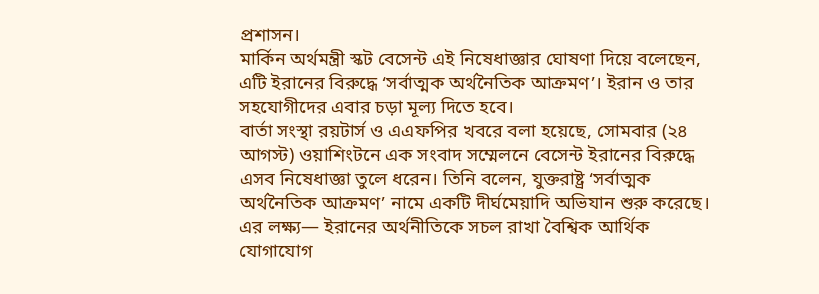প্রশাসন।
মার্কিন অর্থমন্ত্রী স্কট বেসেন্ট এই নিষেধাজ্ঞার ঘোষণা দিয়ে বলেছেন, এটি ইরানের বিরুদ্ধে ‘সর্বাত্মক অর্থনৈতিক আক্রমণ’। ইরান ও তার সহযোগীদের এবার চড়া মূল্য দিতে হবে।
বার্তা সংস্থা রয়টার্স ও এএফপির খবরে বলা হয়েছে, সোমবার (২৪ আগস্ট) ওয়াশিংটনে এক সংবাদ সম্মেলনে বেসেন্ট ইরানের বিরুদ্ধে এসব নিষেধাজ্ঞা তুলে ধরেন। তিনি বলেন, যুক্তরাষ্ট্র ‘সর্বাত্মক অর্থনৈতিক আক্রমণ’ নামে একটি দীর্ঘমেয়াদি অভিযান শুরু করেছে। এর লক্ষ্য— ইরানের অর্থনীতিকে সচল রাখা বৈশ্বিক আর্থিক যোগাযোগ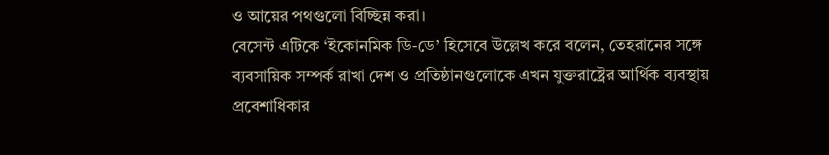ও আয়ের পথগুলো বিচ্ছিন্ন করা।
বেসেন্ট এটিকে ‘ইকোনমিক ডি-ডে’ হিসেবে উল্লেখ করে বলেন, তেহরানের সঙ্গে ব্যবসায়িক সম্পর্ক রাখা দেশ ও প্রতিষ্ঠানগুলোকে এখন যুক্তরাষ্ট্রের আর্থিক ব্যবস্থায় প্রবেশাধিকার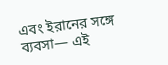এবং ইরানের সঙ্গে ব্যবসা— এই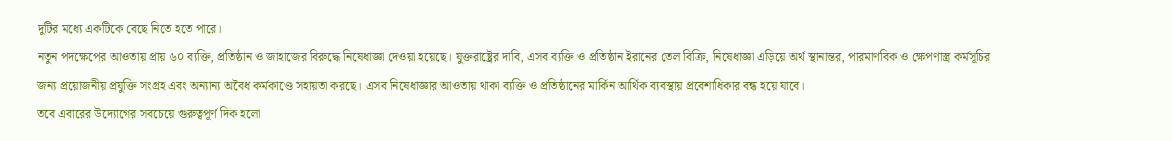দুটির মধ্যে একটিকে বেছে নিতে হতে পারে।
নতুন পদক্ষেপের আওতায় প্রায় ৬০ ব্যক্তি, প্রতিষ্ঠান ও জাহাজের বিরুদ্ধে নিষেধাজ্ঞা দেওয়া হয়েছে। যুক্তরাষ্ট্রের দাবি, এসব ব্যক্তি ও প্রতিষ্ঠান ইরানের তেল বিক্রি, নিষেধাজ্ঞা এড়িয়ে অর্থ স্থানান্তর, পারমাণবিক ও ক্ষেপণাস্ত্র কর্মসূচির জন্য প্রয়োজনীয় প্রযুক্তি সংগ্রহ এবং অন্যান্য অবৈধ কর্মকাণ্ডে সহায়তা করছে। এসব নিষেধাজ্ঞার আওতায় থাকা ব্যক্তি ও প্রতিষ্ঠানের মার্কিন আর্থিক ব্যবস্থায় প্রবেশাধিকার বন্ধ হয়ে যাবে।
তবে এবারের উদ্যোগের সবচেয়ে গুরুত্বপূর্ণ দিক হলো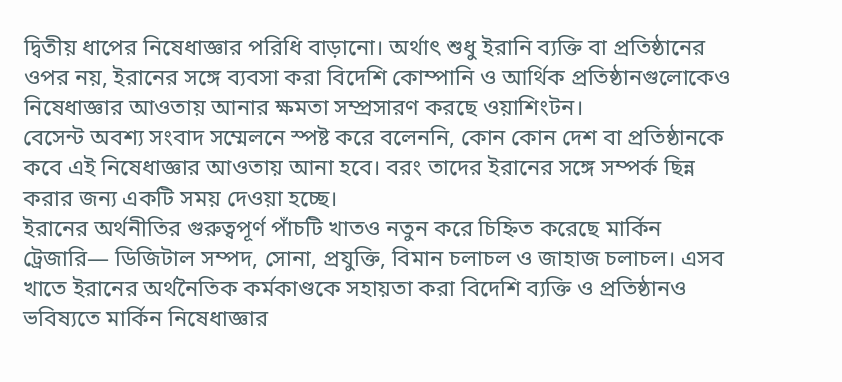দ্বিতীয় ধাপের নিষেধাজ্ঞার পরিধি বাড়ানো। অর্থাৎ শুধু ইরানি ব্যক্তি বা প্রতিষ্ঠানের ওপর নয়, ইরানের সঙ্গে ব্যবসা করা বিদেশি কোম্পানি ও আর্থিক প্রতিষ্ঠানগুলোকেও নিষেধাজ্ঞার আওতায় আনার ক্ষমতা সম্প্রসারণ করছে ওয়াশিংটন।
বেসেন্ট অবশ্য সংবাদ সম্মেলনে স্পষ্ট করে বলেননি, কোন কোন দেশ বা প্রতিষ্ঠানকে কবে এই নিষেধাজ্ঞার আওতায় আনা হবে। বরং তাদের ইরানের সঙ্গে সম্পর্ক ছিন্ন করার জন্য একটি সময় দেওয়া হচ্ছে।
ইরানের অর্থনীতির গুরুত্বপূর্ণ পাঁচটি খাতও নতুন করে চিহ্নিত করেছে মার্কিন ট্রেজারি— ডিজিটাল সম্পদ, সোনা, প্রযুক্তি, বিমান চলাচল ও জাহাজ চলাচল। এসব খাতে ইরানের অর্থনৈতিক কর্মকাণ্ডকে সহায়তা করা বিদেশি ব্যক্তি ও প্রতিষ্ঠানও ভবিষ্যতে মার্কিন নিষেধাজ্ঞার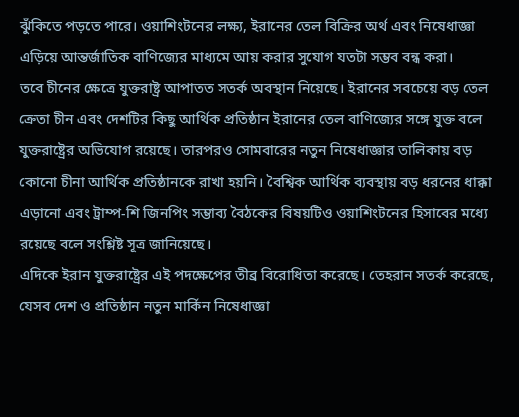ঝুঁকিতে পড়তে পারে। ওয়াশিংটনের লক্ষ্য, ইরানের তেল বিক্রির অর্থ এবং নিষেধাজ্ঞা এড়িয়ে আন্তর্জাতিক বাণিজ্যের মাধ্যমে আয় করার সুযোগ যতটা সম্ভব বন্ধ করা।
তবে চীনের ক্ষেত্রে যুক্তরাষ্ট্র আপাতত সতর্ক অবস্থান নিয়েছে। ইরানের সবচেয়ে বড় তেল ক্রেতা চীন এবং দেশটির কিছু আর্থিক প্রতিষ্ঠান ইরানের তেল বাণিজ্যের সঙ্গে যুক্ত বলে যুক্তরাষ্ট্রের অভিযোগ রয়েছে। তারপরও সোমবারের নতুন নিষেধাজ্ঞার তালিকায় বড় কোনো চীনা আর্থিক প্রতিষ্ঠানকে রাখা হয়নি। বৈশ্বিক আর্থিক ব্যবস্থায় বড় ধরনের ধাক্কা এড়ানো এবং ট্রাম্প-শি জিনপিং সম্ভাব্য বৈঠকের বিষয়টিও ওয়াশিংটনের হিসাবের মধ্যে রয়েছে বলে সংশ্লিষ্ট সূত্র জানিয়েছে।
এদিকে ইরান যুক্তরাষ্ট্রের এই পদক্ষেপের তীব্র বিরোধিতা করেছে। তেহরান সতর্ক করেছে, যেসব দেশ ও প্রতিষ্ঠান নতুন মার্কিন নিষেধাজ্ঞা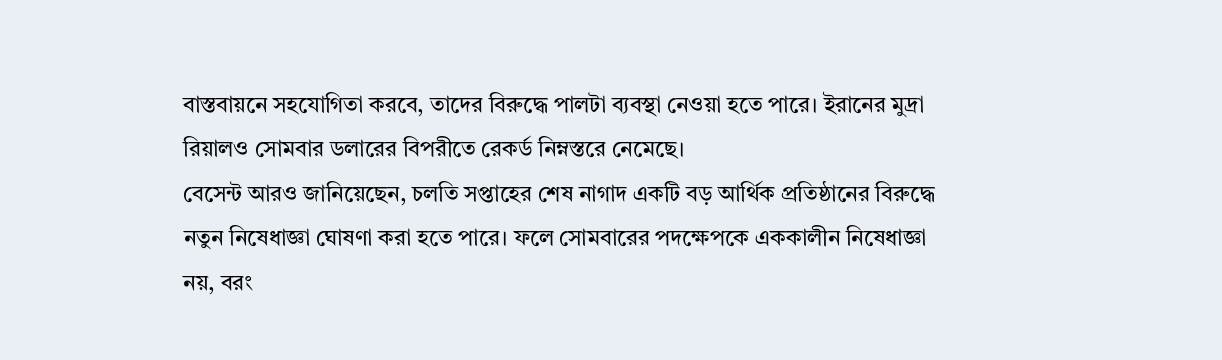বাস্তবায়নে সহযোগিতা করবে, তাদের বিরুদ্ধে পালটা ব্যবস্থা নেওয়া হতে পারে। ইরানের মুদ্রা রিয়ালও সোমবার ডলারের বিপরীতে রেকর্ড নিম্নস্তরে নেমেছে।
বেসেন্ট আরও জানিয়েছেন, চলতি সপ্তাহের শেষ নাগাদ একটি বড় আর্থিক প্রতিষ্ঠানের বিরুদ্ধে নতুন নিষেধাজ্ঞা ঘোষণা করা হতে পারে। ফলে সোমবারের পদক্ষেপকে এককালীন নিষেধাজ্ঞা নয়, বরং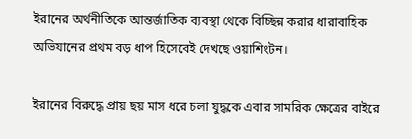ইরানের অর্থনীতিকে আন্তর্জাতিক ব্যবস্থা থেকে বিচ্ছিন্ন করার ধারাবাহিক অভিযানের প্রথম বড় ধাপ হিসেবেই দেখছে ওয়াশিংটন।

ইরানের বিরুদ্ধে প্রায় ছয় মাস ধরে চলা যুদ্ধকে এবার সামরিক ক্ষেত্রের বাইরে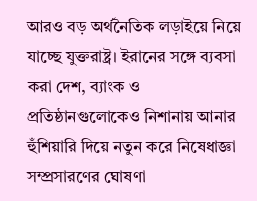আরও বড় অর্থনৈতিক লড়াইয়ে নিয়ে যাচ্ছে যুক্তরাষ্ট্র। ইরানের সঙ্গে ব্যবসা করা দেশ, ব্যাংক ও প্রতিষ্ঠানগুলোকেও নিশানায় আনার হুঁশিয়ারি দিয়ে নতুন করে নিষেধাজ্ঞা সম্প্রসারণের ঘোষণা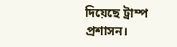দিয়েছে ট্রাম্প প্রশাসন।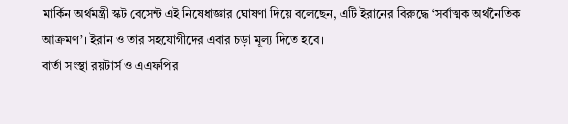মার্কিন অর্থমন্ত্রী স্কট বেসেন্ট এই নিষেধাজ্ঞার ঘোষণা দিয়ে বলেছেন, এটি ইরানের বিরুদ্ধে ‘সর্বাত্মক অর্থনৈতিক আক্রমণ’। ইরান ও তার সহযোগীদের এবার চড়া মূল্য দিতে হবে।
বার্তা সংস্থা রয়টার্স ও এএফপির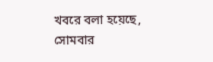খবরে বলা হয়েছে, সোমবার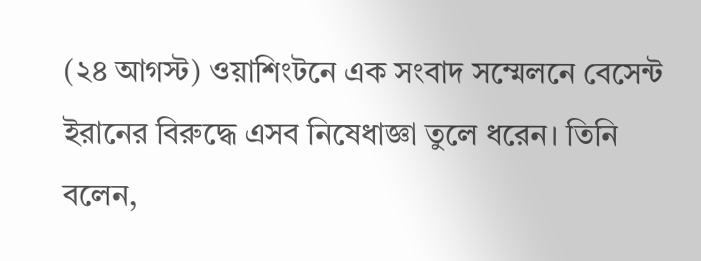(২৪ আগস্ট) ওয়াশিংটনে এক সংবাদ সম্মেলনে বেসেন্ট ইরানের বিরুদ্ধে এসব নিষেধাজ্ঞা তুলে ধরেন। তিনি বলেন,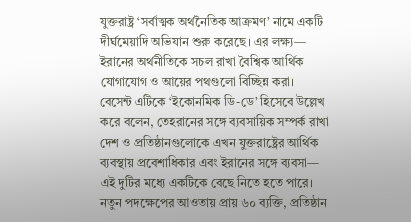যুক্তরাষ্ট্র ‘সর্বাত্মক অর্থনৈতিক আক্রমণ’ নামে একটি দীর্ঘমেয়াদি অভিযান শুরু করেছে। এর লক্ষ্য— ইরানের অর্থনীতিকে সচল রাখা বৈশ্বিক আর্থিক যোগাযোগ ও আয়ের পথগুলো বিচ্ছিন্ন করা।
বেসেন্ট এটিকে ‘ইকোনমিক ডি-ডে’ হিসেবে উল্লেখ করে বলেন, তেহরানের সঙ্গে ব্যবসায়িক সম্পর্ক রাখা দেশ ও প্রতিষ্ঠানগুলোকে এখন যুক্তরাষ্ট্রের আর্থিক ব্যবস্থায় প্রবেশাধিকার এবং ইরানের সঙ্গে ব্যবসা— এই দুটির মধ্যে একটিকে বেছে নিতে হতে পারে।
নতুন পদক্ষেপের আওতায় প্রায় ৬০ ব্যক্তি, প্রতিষ্ঠান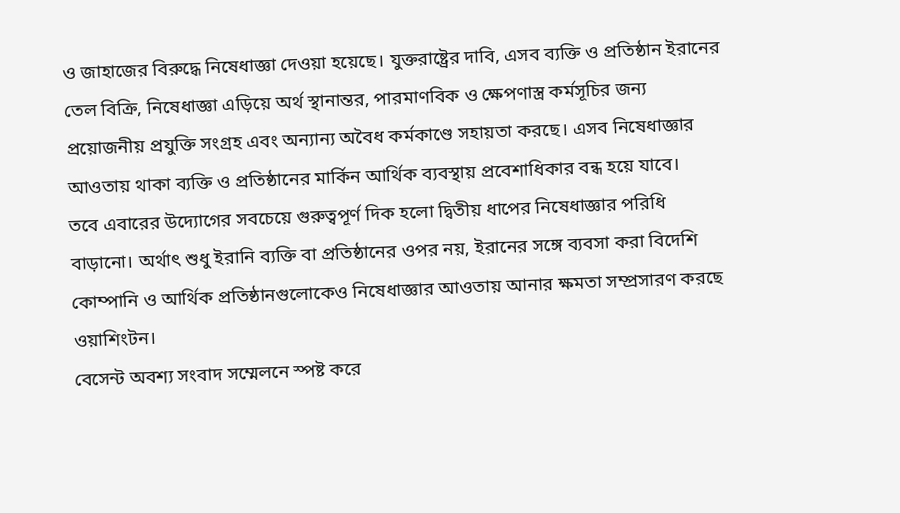ও জাহাজের বিরুদ্ধে নিষেধাজ্ঞা দেওয়া হয়েছে। যুক্তরাষ্ট্রের দাবি, এসব ব্যক্তি ও প্রতিষ্ঠান ইরানের তেল বিক্রি, নিষেধাজ্ঞা এড়িয়ে অর্থ স্থানান্তর, পারমাণবিক ও ক্ষেপণাস্ত্র কর্মসূচির জন্য প্রয়োজনীয় প্রযুক্তি সংগ্রহ এবং অন্যান্য অবৈধ কর্মকাণ্ডে সহায়তা করছে। এসব নিষেধাজ্ঞার আওতায় থাকা ব্যক্তি ও প্রতিষ্ঠানের মার্কিন আর্থিক ব্যবস্থায় প্রবেশাধিকার বন্ধ হয়ে যাবে।
তবে এবারের উদ্যোগের সবচেয়ে গুরুত্বপূর্ণ দিক হলো দ্বিতীয় ধাপের নিষেধাজ্ঞার পরিধি বাড়ানো। অর্থাৎ শুধু ইরানি ব্যক্তি বা প্রতিষ্ঠানের ওপর নয়, ইরানের সঙ্গে ব্যবসা করা বিদেশি কোম্পানি ও আর্থিক প্রতিষ্ঠানগুলোকেও নিষেধাজ্ঞার আওতায় আনার ক্ষমতা সম্প্রসারণ করছে ওয়াশিংটন।
বেসেন্ট অবশ্য সংবাদ সম্মেলনে স্পষ্ট করে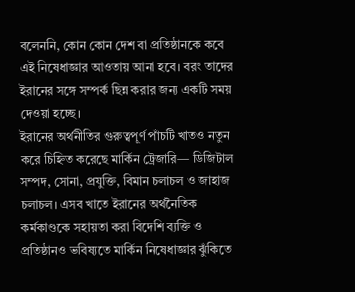বলেননি, কোন কোন দেশ বা প্রতিষ্ঠানকে কবে এই নিষেধাজ্ঞার আওতায় আনা হবে। বরং তাদের ইরানের সঙ্গে সম্পর্ক ছিন্ন করার জন্য একটি সময় দেওয়া হচ্ছে।
ইরানের অর্থনীতির গুরুত্বপূর্ণ পাঁচটি খাতও নতুন করে চিহ্নিত করেছে মার্কিন ট্রেজারি— ডিজিটাল সম্পদ, সোনা, প্রযুক্তি, বিমান চলাচল ও জাহাজ চলাচল। এসব খাতে ইরানের অর্থনৈতিক কর্মকাণ্ডকে সহায়তা করা বিদেশি ব্যক্তি ও প্রতিষ্ঠানও ভবিষ্যতে মার্কিন নিষেধাজ্ঞার ঝুঁকিতে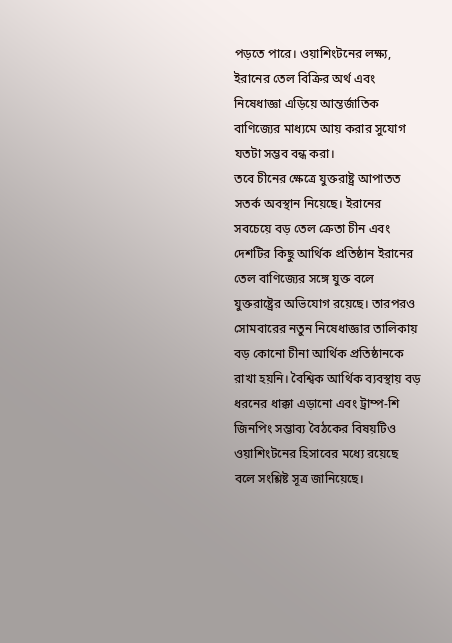পড়তে পারে। ওয়াশিংটনের লক্ষ্য, ইরানের তেল বিক্রির অর্থ এবং নিষেধাজ্ঞা এড়িয়ে আন্তর্জাতিক বাণিজ্যের মাধ্যমে আয় করার সুযোগ যতটা সম্ভব বন্ধ করা।
তবে চীনের ক্ষেত্রে যুক্তরাষ্ট্র আপাতত সতর্ক অবস্থান নিয়েছে। ইরানের সবচেয়ে বড় তেল ক্রেতা চীন এবং দেশটির কিছু আর্থিক প্রতিষ্ঠান ইরানের তেল বাণিজ্যের সঙ্গে যুক্ত বলে যুক্তরাষ্ট্রের অভিযোগ রয়েছে। তারপরও সোমবারের নতুন নিষেধাজ্ঞার তালিকায় বড় কোনো চীনা আর্থিক প্রতিষ্ঠানকে রাখা হয়নি। বৈশ্বিক আর্থিক ব্যবস্থায় বড় ধরনের ধাক্কা এড়ানো এবং ট্রাম্প-শি জিনপিং সম্ভাব্য বৈঠকের বিষয়টিও ওয়াশিংটনের হিসাবের মধ্যে রয়েছে বলে সংশ্লিষ্ট সূত্র জানিয়েছে।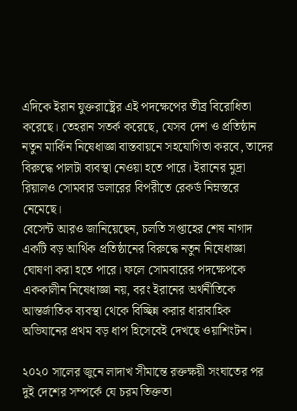এদিকে ইরান যুক্তরাষ্ট্রের এই পদক্ষেপের তীব্র বিরোধিতা করেছে। তেহরান সতর্ক করেছে, যেসব দেশ ও প্রতিষ্ঠান নতুন মার্কিন নিষেধাজ্ঞা বাস্তবায়নে সহযোগিতা করবে, তাদের বিরুদ্ধে পালটা ব্যবস্থা নেওয়া হতে পারে। ইরানের মুদ্রা রিয়ালও সোমবার ডলারের বিপরীতে রেকর্ড নিম্নস্তরে নেমেছে।
বেসেন্ট আরও জানিয়েছেন, চলতি সপ্তাহের শেষ নাগাদ একটি বড় আর্থিক প্রতিষ্ঠানের বিরুদ্ধে নতুন নিষেধাজ্ঞা ঘোষণা করা হতে পারে। ফলে সোমবারের পদক্ষেপকে এককালীন নিষেধাজ্ঞা নয়, বরং ইরানের অর্থনীতিকে আন্তর্জাতিক ব্যবস্থা থেকে বিচ্ছিন্ন করার ধারাবাহিক অভিযানের প্রথম বড় ধাপ হিসেবেই দেখছে ওয়াশিংটন।

২০২০ সালের জুনে লাদাখ সীমান্তে রক্তক্ষয়ী সংঘাতের পর দুই দেশের সম্পর্কে যে চরম তিক্ততা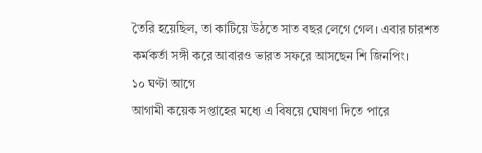তৈরি হয়েছিল, তা কাটিয়ে উঠতে সাত বছর লেগে গেল। এবার চারশত কর্মকর্তা সঙ্গী করে আবারও ভারত সফরে আসছেন শি জিনপিং।
১০ ঘণ্টা আগে
আগামী কয়েক সপ্তাহের মধ্যে এ বিষয়ে ঘোষণা দিতে পারে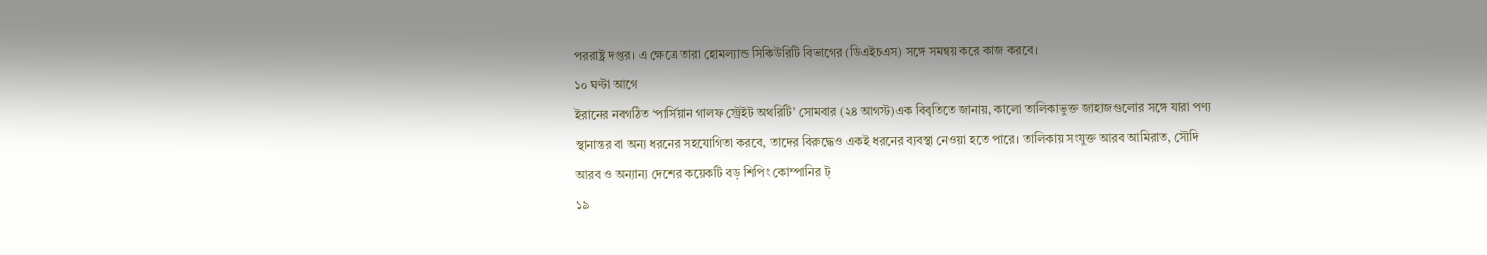পররাষ্ট্র দপ্তর। এ ক্ষেত্রে তারা হোমল্যান্ড সিকিউরিটি বিভাগের (ডিএইচএস) সঙ্গে সমন্বয় করে কাজ করবে।
১০ ঘণ্টা আগে
ইরানের নবগঠিত ‘পার্সিয়ান গালফ স্ট্রেইট অথরিটি’ সোমবার (২৪ আগস্ট)এক বিবৃতিতে জানায়, কালো তালিকাভুক্ত জাহাজগুলোর সঙ্গে যারা পণ্য স্থানান্তর বা অন্য ধরনের সহযোগিতা করবে, তাদের বিরুদ্ধেও একই ধরনের ব্যবস্থা নেওয়া হতে পারে। তালিকায় সংযুক্ত আরব আমিরাত, সৌদি আরব ও অন্যান্য দেশের কয়েকটি বড় শিপিং কোম্পানির ট্
১৯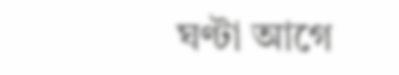ঘণ্টা আগে